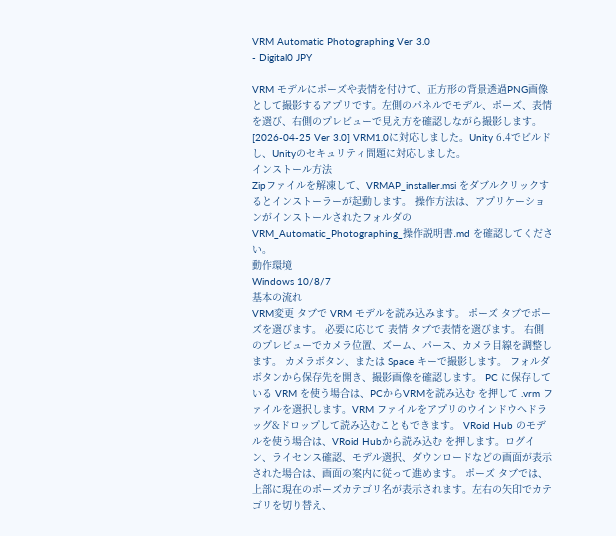VRM Automatic Photographing Ver 3.0
- Digital0 JPY

VRM モデルにポーズや表情を付けて、正方形の背景透過PNG画像として撮影するアプリです。左側のパネルでモデル、ポーズ、表情を選び、右側のプレビューで見え方を確認しながら撮影します。 [2026-04-25 Ver 3.0] VRM1.0に対応しました。Unity 6.4でビルドし、Unityのセキュリティ問題に対応しました。
インストール方法
Zipファイルを解凍して、VRMAP_installer.msi をダブルクリックするとインストーラーが起動します。 操作方法は、アプリケーションがインストールされたフォルダの VRM_Automatic_Photographing_操作説明書.md を確認してください。
動作環境
Windows 10/8/7
基本の流れ
VRM変更 タブで VRM モデルを読み込みます。 ポーズ タブでポーズを選びます。 必要に応じて 表情 タブで表情を選びます。 右側のプレビューでカメラ位置、ズーム、パース、カメラ目線を調整します。 カメラボタン、または Space キーで撮影します。 フォルダボタンから保存先を開き、撮影画像を確認します。 PC に保存している VRM を使う場合は、PCからVRMを読み込む を押して .vrm ファイルを選択します。VRM ファイルをアプリのウインドウへドラッグ&ドロップして読み込むこともできます。 VRoid Hub のモデルを使う場合は、VRoid Hubから読み込む を押します。ログイン、ライセンス確認、モデル選択、ダウンロードなどの画面が表示された場合は、画面の案内に従って進めます。 ポーズ タブでは、上部に現在のポーズカテゴリ名が表示されます。左右の矢印でカテゴリを切り替え、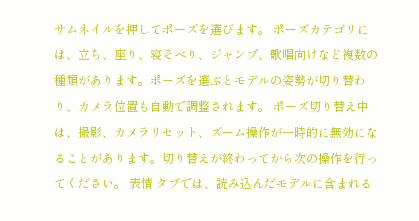サムネイルを押してポーズを選びます。 ポーズカテゴリには、立ち、座り、寝そべり、ジャンプ、歌唱向けなど複数の種類があります。ポーズを選ぶとモデルの姿勢が切り替わり、カメラ位置も自動で調整されます。 ポーズ切り替え中は、撮影、カメラリセット、ズーム操作が一時的に無効になることがあります。切り替えが終わってから次の操作を行ってください。 表情 タブでは、読み込んだモデルに含まれる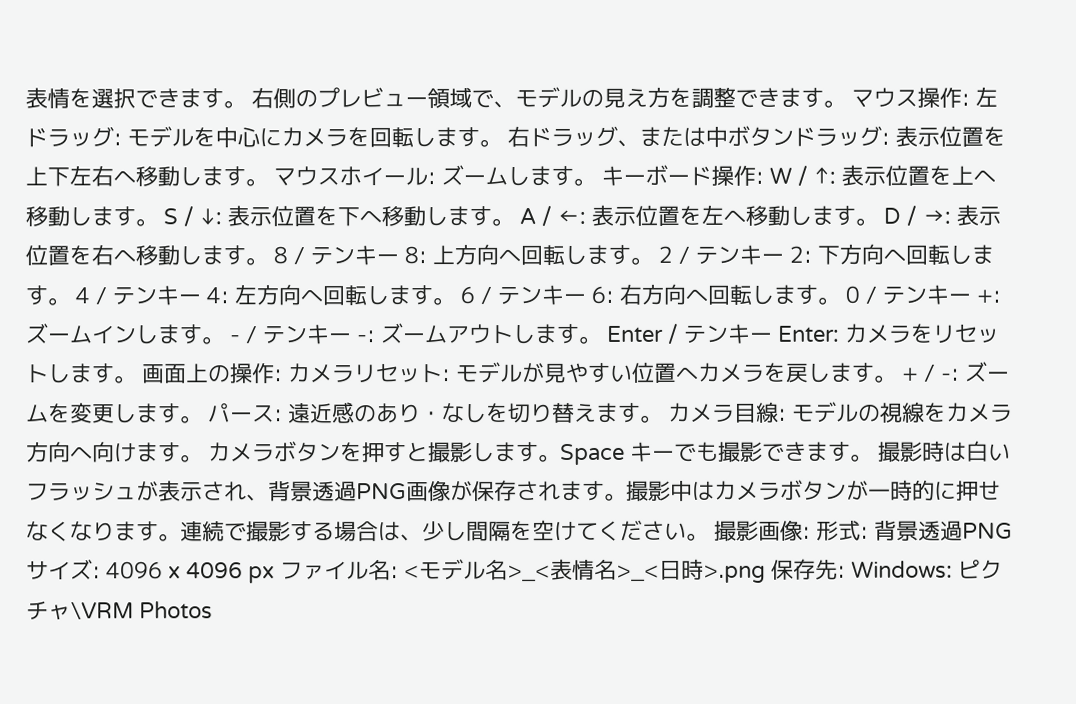表情を選択できます。 右側のプレビュー領域で、モデルの見え方を調整できます。 マウス操作: 左ドラッグ: モデルを中心にカメラを回転します。 右ドラッグ、または中ボタンドラッグ: 表示位置を上下左右へ移動します。 マウスホイール: ズームします。 キーボード操作: W / ↑: 表示位置を上へ移動します。 S / ↓: 表示位置を下へ移動します。 A / ←: 表示位置を左へ移動します。 D / →: 表示位置を右へ移動します。 8 / テンキー 8: 上方向へ回転します。 2 / テンキー 2: 下方向へ回転します。 4 / テンキー 4: 左方向へ回転します。 6 / テンキー 6: 右方向へ回転します。 0 / テンキー +: ズームインします。 - / テンキー -: ズームアウトします。 Enter / テンキー Enter: カメラをリセットします。 画面上の操作: カメラリセット: モデルが見やすい位置へカメラを戻します。 + / -: ズームを変更します。 パース: 遠近感のあり・なしを切り替えます。 カメラ目線: モデルの視線をカメラ方向へ向けます。 カメラボタンを押すと撮影します。Space キーでも撮影できます。 撮影時は白いフラッシュが表示され、背景透過PNG画像が保存されます。撮影中はカメラボタンが一時的に押せなくなります。連続で撮影する場合は、少し間隔を空けてください。 撮影画像: 形式: 背景透過PNG サイズ: 4096 x 4096 px ファイル名: <モデル名>_<表情名>_<日時>.png 保存先: Windows: ピクチャ\VRM Photos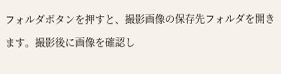フォルダボタンを押すと、撮影画像の保存先フォルダを開きます。撮影後に画像を確認し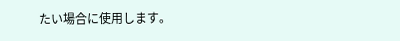たい場合に使用します。